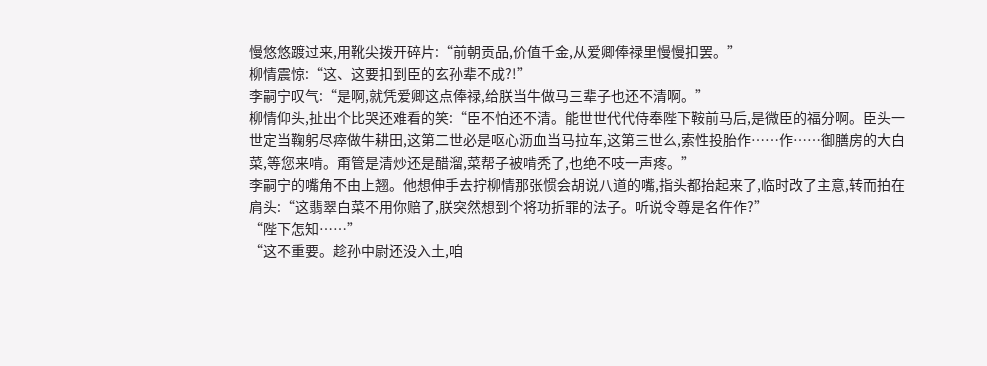慢悠悠踱过来,用靴尖拨开碎片:“前朝贡品,价值千金,从爱卿俸禄里慢慢扣罢。”
柳情震惊:“这、这要扣到臣的玄孙辈不成?!”
李嗣宁叹气:“是啊,就凭爱卿这点俸禄,给朕当牛做马三辈子也还不清啊。”
柳情仰头,扯出个比哭还难看的笑:“臣不怕还不清。能世世代代侍奉陛下鞍前马后,是微臣的福分啊。臣头一世定当鞠躬尽瘁做牛耕田,这第二世必是呕心沥血当马拉车,这第三世么,索性投胎作……作……御膳房的大白菜,等您来啃。甭管是清炒还是醋溜,菜帮子被啃秃了,也绝不吱一声疼。”
李嗣宁的嘴角不由上翘。他想伸手去拧柳情那张惯会胡说八道的嘴,指头都抬起来了,临时改了主意,转而拍在肩头:“这翡翠白菜不用你赔了,朕突然想到个将功折罪的法子。听说令尊是名仵作?”
“陛下怎知……”
“这不重要。趁孙中尉还没入土,咱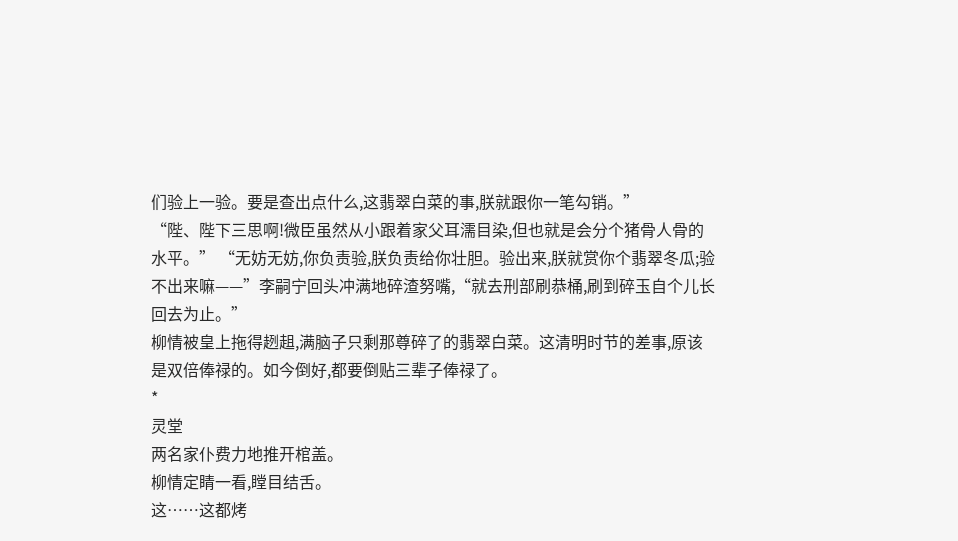们验上一验。要是查出点什么,这翡翠白菜的事,朕就跟你一笔勾销。”
“陛、陛下三思啊!微臣虽然从小跟着家父耳濡目染,但也就是会分个猪骨人骨的水平。” “无妨无妨,你负责验,朕负责给你壮胆。验出来,朕就赏你个翡翠冬瓜;验不出来嘛——”李嗣宁回头冲满地碎渣努嘴,“就去刑部刷恭桶,刷到碎玉自个儿长回去为止。”
柳情被皇上拖得趔趄,满脑子只剩那尊碎了的翡翠白菜。这清明时节的差事,原该是双倍俸禄的。如今倒好,都要倒贴三辈子俸禄了。
*
灵堂
两名家仆费力地推开棺盖。
柳情定睛一看,瞠目结舌。
这……这都烤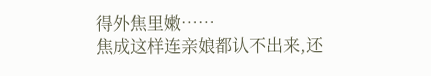得外焦里嫩……
焦成这样连亲娘都认不出来,还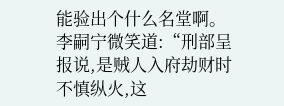能验出个什么名堂啊。
李嗣宁微笑道:“刑部呈报说,是贼人入府劫财时不慎纵火,这